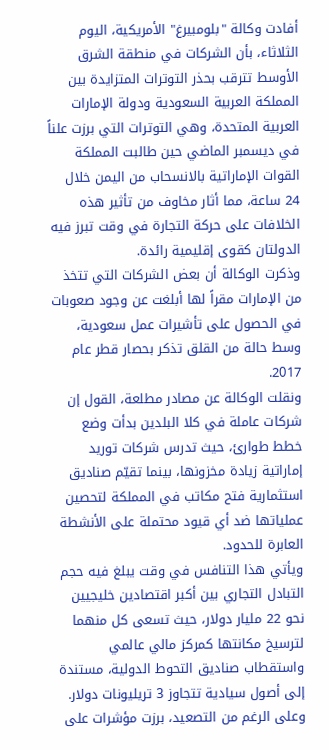أفادت وكالة "بلومبيرغ" الأمريكية، اليوم الثلاثاء، بأن الشركات في منطقة الشرق الأوسط تترقب بحذر التوترات المتزايدة بين المملكة العربية السعودية ودولة الإمارات العربية المتحدة، وهي التوترات التي برزت علناً في ديسمبر الماضي حين طالبت المملكة القوات الإماراتية بالانسحاب من اليمن خلال 24 ساعة، مما أثار مخاوف من تأثير هذه الخلافات على حركة التجارة في وقت تبرز فيه الدولتان كقوى إقليمية رائدة.
وذكرت الوكالة أن بعض الشركات التي تتخذ من الإمارات مقراً لها أبلغت عن وجود صعوبات في الحصول على تأشيرات عمل سعودية، وسط حالة من القلق تذكر بحصار قطر عام 2017.
ونقلت الوكالة عن مصادر مطلعة، القول إن شركات عاملة في كلا البلدين بدأت وضع خطط طوارئ، حيث تدرس شركات توريد إماراتية زيادة مخزونها، بينما تقيّم صناديق استثمارية فتح مكاتب في المملكة لتحصين عملياتها ضد أي قيود محتملة على الأنشطة العابرة للحدود.
ويأتي هذا التنافس في وقت يبلغ فيه حجم التبادل التجاري بين أكبر اقتصادين خليجيين نحو 22 مليار دولار، حيث تسعى كل منهما لترسيخ مكانتها كمركز مالي عالمي واستقطاب صناديق التحوط الدولية، مستندة إلى أصول سيادية تتجاوز 3 تريليونات دولار.
وعلى الرغم من التصعيد، برزت مؤشرات على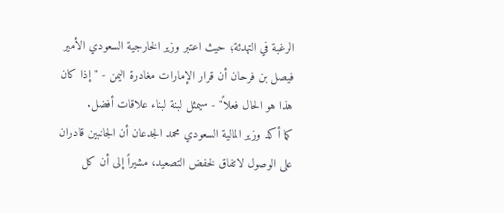الرغبة في التهدئة؛ حيث اعتبر وزير الخارجية السعودي الأمير فيصل بن فرحان أن قرار الإمارات مغادرة اليمن - "إذا كان هذا هو الحال فعلاً" - سيمثل لبنة لبناء علاقات أفضل.
كما أكد وزير المالية السعودي محمد الجدعان أن الجانبين قادران على الوصول لاتفاق لخفض التصعيد، مشيراً إلى أن كل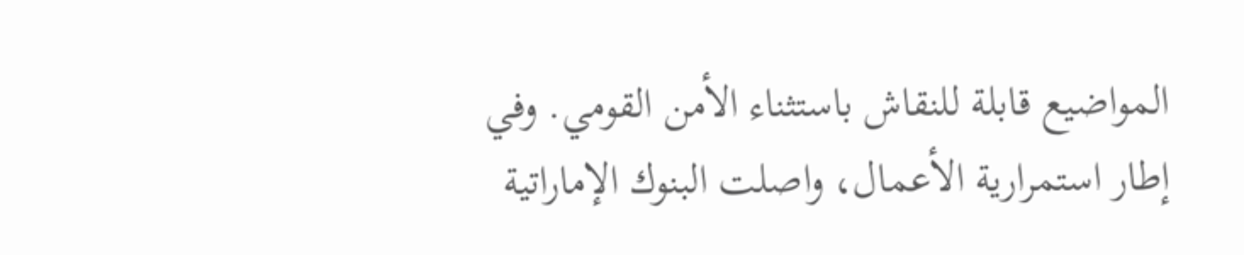المواضيع قابلة للنقاش باستثناء الأمن القومي. وفي إطار استمرارية الأعمال، واصلت البنوك الإماراتية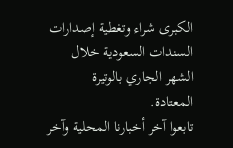الكبرى شراء وتغطية إصدارات السندات السعودية خلال الشهر الجاري بالوتيرة المعتادة.
تابعوا آخر أخبارنا المحلية وآخر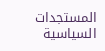المستجدات السياسية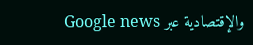والإقتصادية عبر Google news